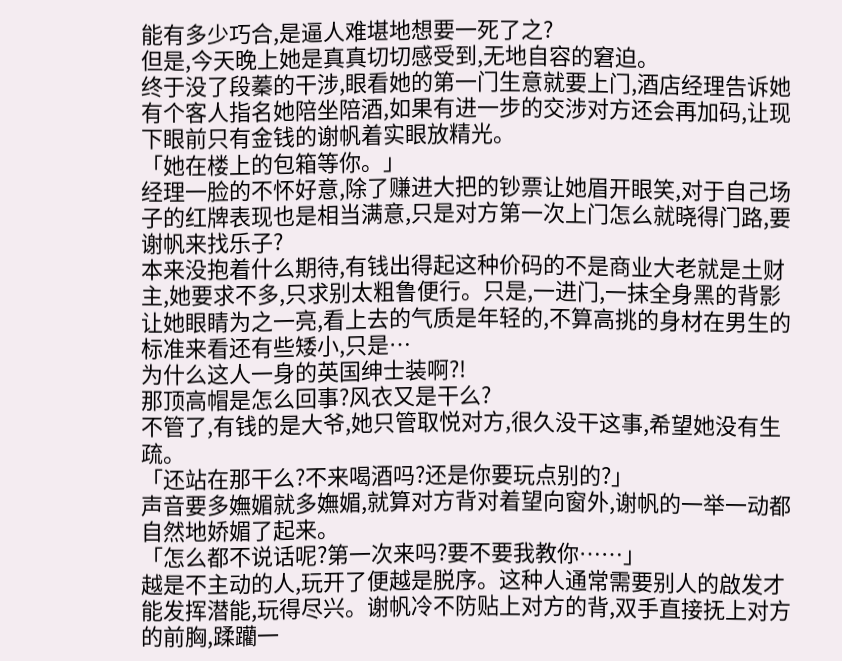能有多少巧合,是逼人难堪地想要一死了之?
但是,今天晚上她是真真切切感受到,无地自容的窘迫。
终于没了段蓁的干涉,眼看她的第一门生意就要上门,酒店经理告诉她有个客人指名她陪坐陪酒,如果有进一步的交涉对方还会再加码,让现下眼前只有金钱的谢帆着实眼放精光。
「她在楼上的包箱等你。」
经理一脸的不怀好意,除了赚进大把的钞票让她眉开眼笑,对于自己场子的红牌表现也是相当满意,只是对方第一次上门怎么就晓得门路,要谢帆来找乐子?
本来没抱着什么期待,有钱出得起这种价码的不是商业大老就是土财主,她要求不多,只求别太粗鲁便行。只是,一进门,一抹全身黑的背影让她眼睛为之一亮,看上去的气质是年轻的,不算高挑的身材在男生的标准来看还有些矮小,只是…
为什么这人一身的英国绅士装啊?!
那顶高帽是怎么回事?风衣又是干么?
不管了,有钱的是大爷,她只管取悦对方,很久没干这事,希望她没有生疏。
「还站在那干么?不来喝酒吗?还是你要玩点别的?」
声音要多嫵媚就多嫵媚,就算对方背对着望向窗外,谢帆的一举一动都自然地娇媚了起来。
「怎么都不说话呢?第一次来吗?要不要我教你……」
越是不主动的人,玩开了便越是脱序。这种人通常需要别人的啟发才能发挥潜能,玩得尽兴。谢帆冷不防贴上对方的背,双手直接抚上对方的前胸,蹂躪一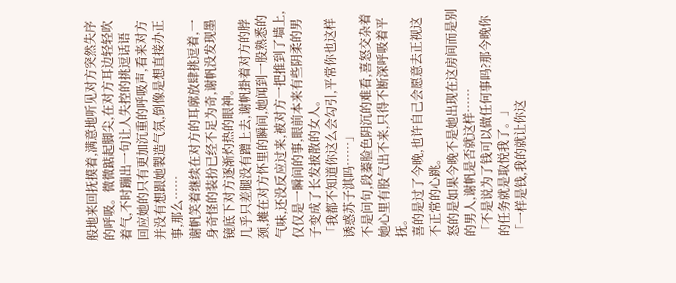般地来回抚摸着,满意地听见对方突然失序的呼吸。微微踮起脚尖,在对方耳边轻轻吹着气,不时蹦出一句让人失控的挑逗话语
回应她的只有更加沉重的呼吸声,看来对方并没有想跟她製造气氛,倒像是想直接办正事,那么……
谢帆笑着继续在对方的耳廓放肆挑逗着,一身奇怪的装扮已经不足为奇,谢帆没发现墨镜底下对方逐渐灼热的眼神。
几乎只差腿没有蹭上去,谢帆掛着对方的脖颈,摊在对方怀里的瞬间,她闻到一股熟悉的气味,还没反应过来,被对方一把推到了墙上,仅仅是一瞬间的事,眼前本来有些阴柔的男子变成了长发披散的女人。
「我都不知道你这么会勾引,平常你也这样诱惑苏子淇吗……」
不是问句,段蓁脸色阴沉的难看,喜怒交杂着她心里有股气出不来,只得不断深呼吸着平抚。
喜的是过了今晚,也许自己会愿意去正视这不正常的心跳。
怒的是如果今晚不是她出现在这房间而是别的男人,谢帆是否就这样……
「不是说为了钱可以做任何事吗?那今晚你的任务就是取悦我了。」
「一样是钱,我的就让你这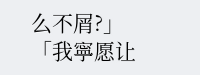么不屑?」
「我寧愿让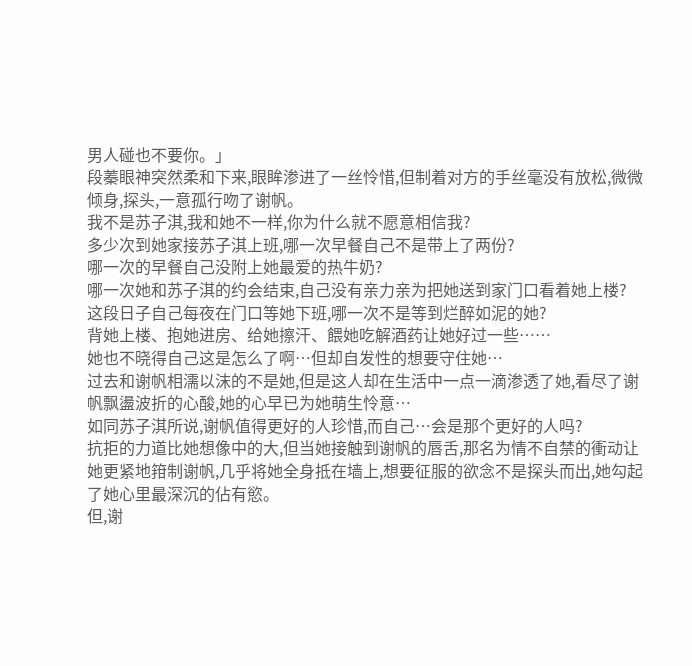男人碰也不要你。」
段蓁眼神突然柔和下来,眼眸渗进了一丝怜惜,但制着对方的手丝毫没有放松,微微倾身,探头,一意孤行吻了谢帆。
我不是苏子淇,我和她不一样,你为什么就不愿意相信我?
多少次到她家接苏子淇上班,哪一次早餐自己不是带上了两份?
哪一次的早餐自己没附上她最爱的热牛奶?
哪一次她和苏子淇的约会结束,自己没有亲力亲为把她送到家门口看着她上楼?
这段日子自己每夜在门口等她下班,哪一次不是等到烂醉如泥的她?
背她上楼、抱她进房、给她擦汗、餵她吃解酒药让她好过一些……
她也不晓得自己这是怎么了啊…但却自发性的想要守住她…
过去和谢帆相濡以沫的不是她,但是这人却在生活中一点一滴渗透了她,看尽了谢帆飘盪波折的心酸,她的心早已为她萌生怜意…
如同苏子淇所说,谢帆值得更好的人珍惜,而自己…会是那个更好的人吗?
抗拒的力道比她想像中的大,但当她接触到谢帆的唇舌,那名为情不自禁的衝动让她更紧地箝制谢帆,几乎将她全身抵在墙上,想要征服的欲念不是探头而出,她勾起了她心里最深沉的佔有慾。
但,谢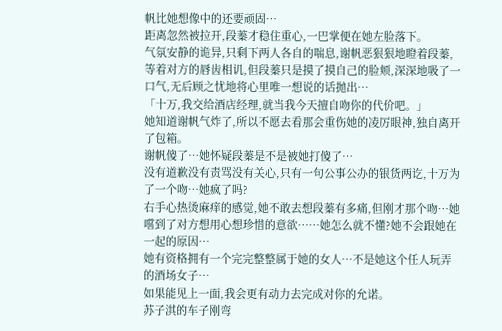帆比她想像中的还要顽固…
距离忽然被拉开,段蓁才稳住重心,一巴掌便在她左脸落下。
气氛安静的诡异,只剩下两人各自的喘息,谢帆恶狠狠地瞪着段蓁,等着对方的唇齿相讥,但段蓁只是摸了摸自己的脸颊,深深地吸了一口气,无后顾之忧地将心里唯一想说的话拋出…
「十万,我交给酒店经理,就当我今天擅自吻你的代价吧。」
她知道谢帆气炸了,所以不愿去看那会重伤她的凌厉眼神,独自离开了包箱。
谢帆傻了…她怀疑段蓁是不是被她打傻了…
没有道歉没有责骂没有关心,只有一句公事公办的银货两讫,十万为了一个吻…她疯了吗?
右手心热烫麻痒的感觉,她不敢去想段蓁有多痛,但刚才那个吻…她嚐到了对方想用心想珍惜的意欲……她怎么就不懂?她不会跟她在一起的原因…
她有资格拥有一个完完整整属于她的女人…不是她这个任人玩弄的酒场女子…
如果能见上一面,我会更有动力去完成对你的允诺。
苏子淇的车子刚弯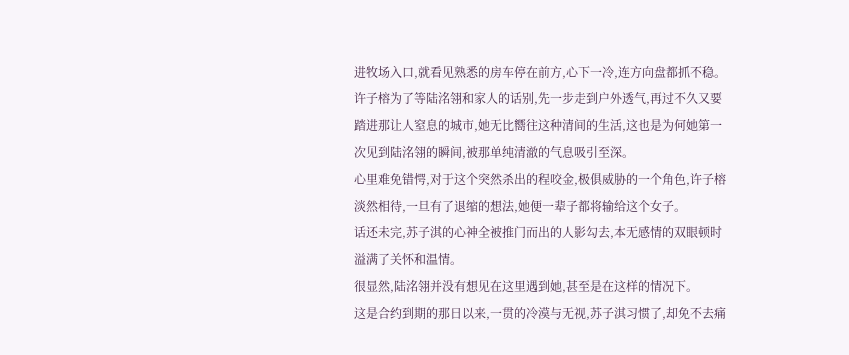进牧场入口,就看见熟悉的房车停在前方,心下一冷,连方向盘都抓不稳。
许子榕为了等陆洺翎和家人的话别,先一步走到户外透气,再过不久又要踏进那让人窒息的城市,她无比嚮往这种清间的生活,这也是为何她第一次见到陆洺翎的瞬间,被那单纯清澈的气息吸引至深。
心里难免错愕,对于这个突然杀出的程咬金,极俱威胁的一个角色,许子榕淡然相待,一旦有了退缩的想法,她便一辈子都将输给这个女子。
话还未完,苏子淇的心神全被推门而出的人影勾去,本无感情的双眼顿时溢满了关怀和温情。
很显然,陆洺翎并没有想见在这里遇到她,甚至是在这样的情况下。
这是合约到期的那日以来,一贯的冷漠与无视,苏子淇习惯了,却免不去痛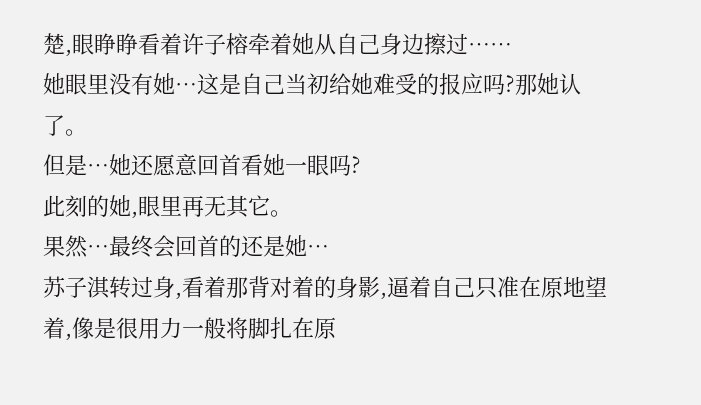楚,眼睁睁看着许子榕牵着她从自己身边擦过……
她眼里没有她…这是自己当初给她难受的报应吗?那她认了。
但是…她还愿意回首看她一眼吗?
此刻的她,眼里再无其它。
果然…最终会回首的还是她…
苏子淇转过身,看着那背对着的身影,逼着自己只准在原地望着,像是很用力一般将脚扎在原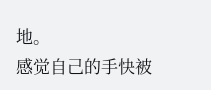地。
感觉自己的手快被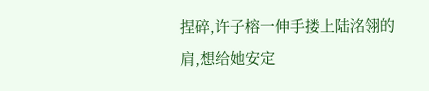捏碎,许子榕一伸手搂上陆洺翎的肩,想给她安定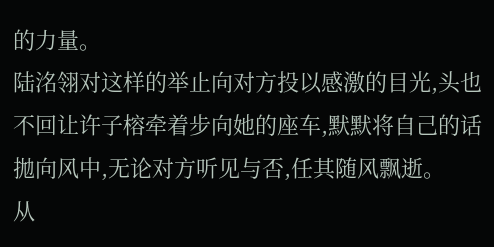的力量。
陆洺翎对这样的举止向对方投以感激的目光,头也不回让许子榕牵着步向她的座车,默默将自己的话拋向风中,无论对方听见与否,任其随风飘逝。
从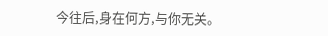今往后,身在何方,与你无关。